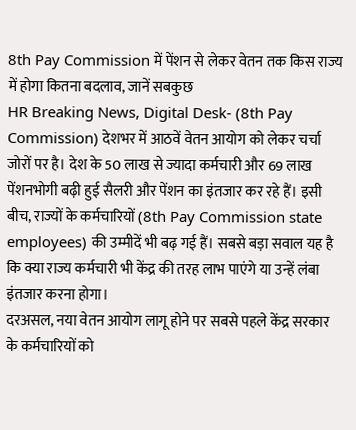8th Pay Commission में पेंशन से लेकर वेतन तक किस राज्य में होगा कितना बदलाव, जानें सबकुछ
HR Breaking News, Digital Desk- (8th Pay Commission) देशभर में आठवें वेतन आयोग को लेकर चर्चा जोरों पर है। देश के 50 लाख से ज्यादा कर्मचारी और 69 लाख पेंशनभोगी बढ़ी हुई सैलरी और पेंशन का इंतजार कर रहे हैं। इसी बीच, राज्यों के कर्मचारियों (8th Pay Commission state employees) की उम्मीदें भी बढ़ गई हैं। सबसे बड़ा सवाल यह है कि क्या राज्य कर्मचारी भी केंद्र की तरह लाभ पाएंगे या उन्हें लंबा इंतजार करना होगा।
दरअसल, नया वेतन आयोग लागू होने पर सबसे पहले केंद्र सरकार के कर्मचारियों को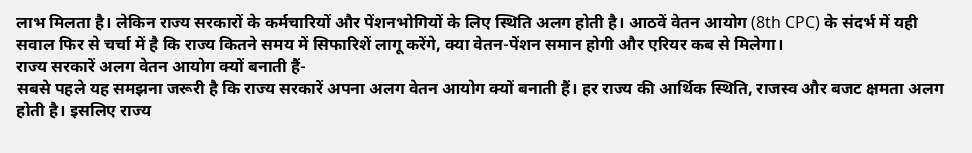लाभ मिलता है। लेकिन राज्य सरकारों के कर्मचारियों और पेंशनभोगियों के लिए स्थिति अलग होती है। आठवें वेतन आयोग (8th CPC) के संदर्भ में यही सवाल फिर से चर्चा में है कि राज्य कितने समय में सिफारिशें लागू करेंगे, क्या वेतन-पेंशन समान होगी और एरियर कब से मिलेगा।
राज्य सरकारें अलग वेतन आयोग क्यों बनाती हैं-
सबसे पहले यह समझना जरूरी है कि राज्य सरकारें अपना अलग वेतन आयोग क्यों बनाती हैं। हर राज्य की आर्थिक स्थिति, राजस्व और बजट क्षमता अलग होती है। इसलिए राज्य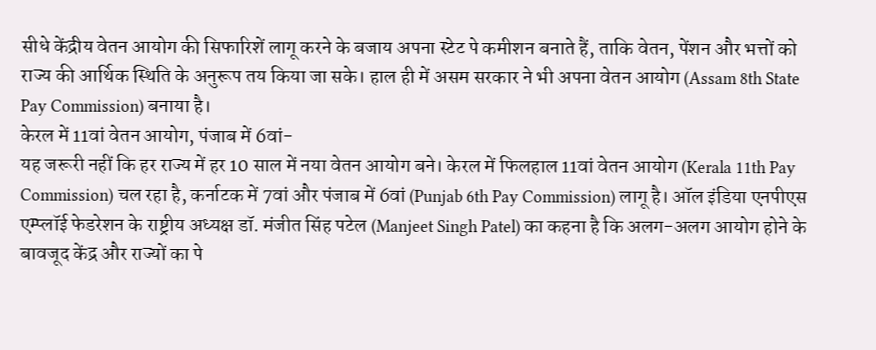सीधे केंद्रीय वेतन आयोग की सिफारिशें लागू करने के बजाय अपना स्टेट पे कमीशन बनाते हैं, ताकि वेतन, पेंशन और भत्तों को राज्य की आर्थिक स्थिति के अनुरूप तय किया जा सके। हाल ही में असम सरकार ने भी अपना वेतन आयोग (Assam 8th State Pay Commission) बनाया है।
केरल में 11वां वेतन आयोग, पंजाब में 6वां-
यह जरूरी नहीं कि हर राज्य में हर 10 साल में नया वेतन आयोग बने। केरल में फिलहाल 11वां वेतन आयोग (Kerala 11th Pay Commission) चल रहा है, कर्नाटक में 7वां और पंजाब में 6वां (Punjab 6th Pay Commission) लागू है। ऑल इंडिया एनपीएस एम्प्लॉई फेडरेशन के राष्ट्रीय अध्यक्ष डॉ. मंजीत सिंह पटेल (Manjeet Singh Patel) का कहना है कि अलग-अलग आयोग होने के बावजूद केंद्र और राज्यों का पे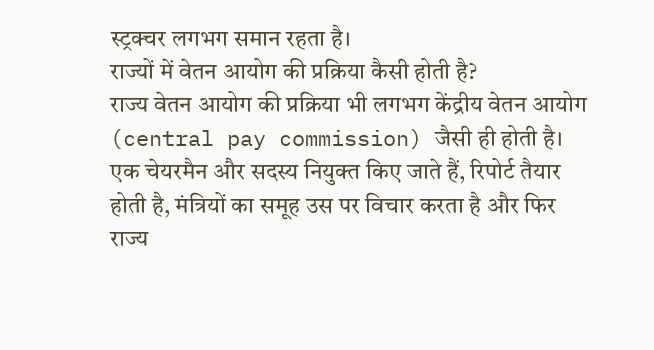स्ट्रक्चर लगभग समान रहता है।
राज्यों में वेतन आयोग की प्रक्रिया कैसी होती है?
राज्य वेतन आयोग की प्रक्रिया भी लगभग केंद्रीय वेतन आयोग (central pay commission) जैसी ही होती है। एक चेयरमैन और सदस्य नियुक्त किए जाते हैं, रिपोर्ट तैयार होती है, मंत्रियों का समूह उस पर विचार करता है और फिर राज्य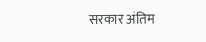सरकार अंतिम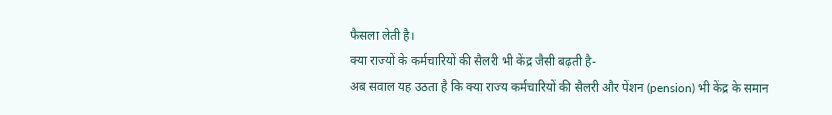फैसला लेती है।
क्या राज्यों के कर्मचारियों की सैलरी भी केंद्र जैसी बढ़ती है-
अब सवाल यह उठता है कि क्या राज्य कर्मचारियों की सैलरी और पेंशन (pension) भी केंद्र के समान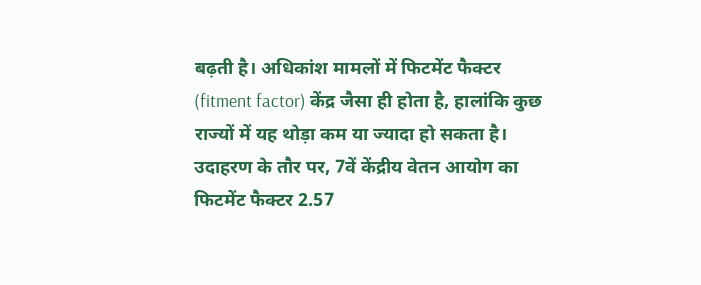बढ़ती है। अधिकांश मामलों में फिटमेंट फैक्टर (fitment factor) केंद्र जैसा ही होता है, हालांकि कुछ राज्यों में यह थोड़ा कम या ज्यादा हो सकता है। उदाहरण के तौर पर, 7वें केंद्रीय वेतन आयोग का फिटमेंट फैक्टर 2.57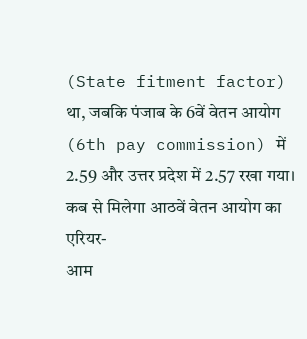(State fitment factor) था, जबकि पंजाब के 6वें वेतन आयोग (6th pay commission) में 2.59 और उत्तर प्रदेश में 2.57 रखा गया।
कब से मिलेगा आठवें वेतन आयोग का एरियर-
आम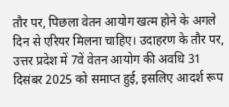तौर पर, पिछला वेतन आयोग खत्म होने के अगले दिन से एरियर मिलना चाहिए। उदाहरण के तौर पर, उत्तर प्रदेश में 7वें वेतन आयोग की अवधि 31 दिसंबर 2025 को समाप्त हुई, इसलिए आदर्श रूप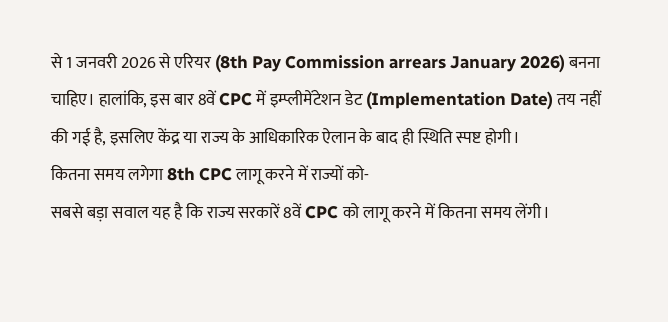से 1 जनवरी 2026 से एरियर (8th Pay Commission arrears January 2026) बनना चाहिए। हालांकि, इस बार 8वें CPC में इम्प्लीमेंटेशन डेट (Implementation Date) तय नहीं की गई है, इसलिए केंद्र या राज्य के आधिकारिक ऐलान के बाद ही स्थिति स्पष्ट होगी।
कितना समय लगेगा 8th CPC लागू करने में राज्यों को-
सबसे बड़ा सवाल यह है कि राज्य सरकारें 8वें CPC को लागू करने में कितना समय लेंगी।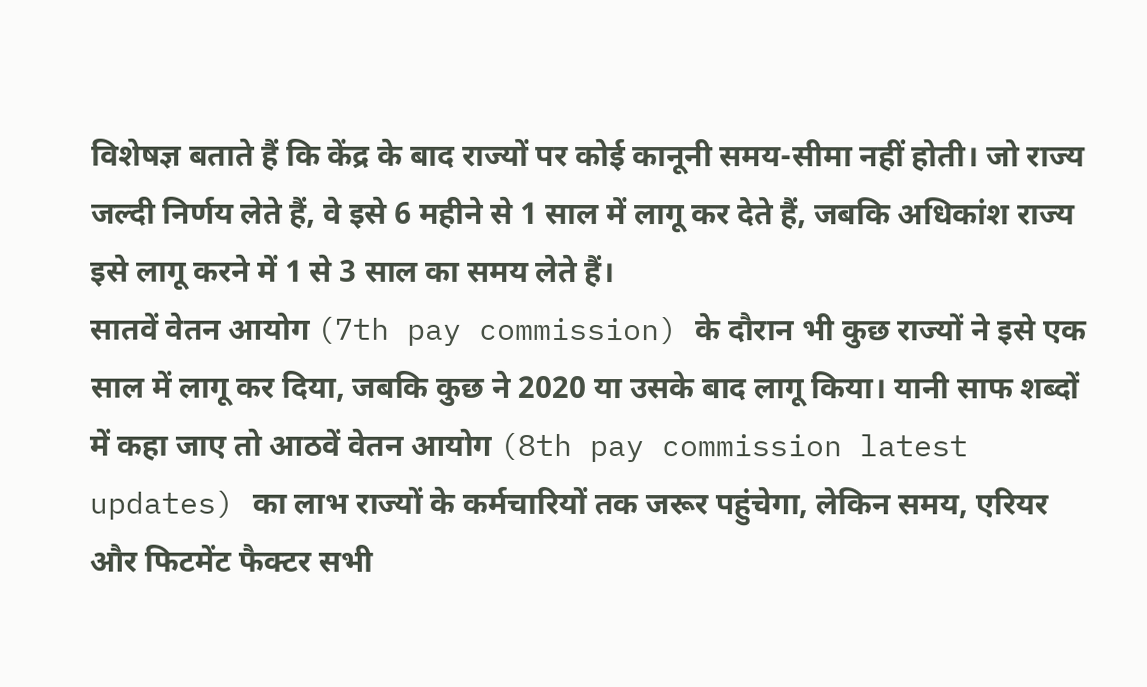विशेषज्ञ बताते हैं कि केंद्र के बाद राज्यों पर कोई कानूनी समय-सीमा नहीं होती। जो राज्य जल्दी निर्णय लेते हैं, वे इसे 6 महीने से 1 साल में लागू कर देते हैं, जबकि अधिकांश राज्य इसे लागू करने में 1 से 3 साल का समय लेते हैं।
सातवें वेतन आयोग (7th pay commission) के दौरान भी कुछ राज्यों ने इसे एक साल में लागू कर दिया, जबकि कुछ ने 2020 या उसके बाद लागू किया। यानी साफ शब्दों में कहा जाए तो आठवें वेतन आयोग (8th pay commission latest updates) का लाभ राज्यों के कर्मचारियों तक जरूर पहुंचेगा, लेकिन समय, एरियर और फिटमेंट फैक्टर सभी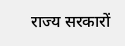राज्य सरकारों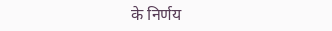के निर्णय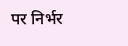पर निर्भर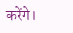करेंगे।